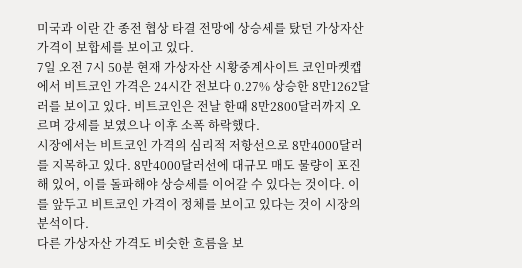미국과 이란 간 종전 협상 타결 전망에 상승세를 탔던 가상자산 가격이 보합세를 보이고 있다.
7일 오전 7시 50분 현재 가상자산 시황중계사이트 코인마켓캡에서 비트코인 가격은 24시간 전보다 0.27% 상승한 8만1262달러를 보이고 있다. 비트코인은 전날 한때 8만2800달러까지 오르며 강세를 보였으나 이후 소폭 하락했다.
시장에서는 비트코인 가격의 심리적 저항선으로 8만4000달러를 지목하고 있다. 8만4000달러선에 대규모 매도 물량이 포진해 있어, 이를 돌파해야 상승세를 이어갈 수 있다는 것이다. 이를 앞두고 비트코인 가격이 정체를 보이고 있다는 것이 시장의 분석이다.
다른 가상자산 가격도 비슷한 흐름을 보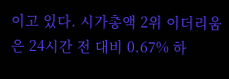이고 있다. 시가총액 2위 이더리움은 24시간 전 대비 0.67% 하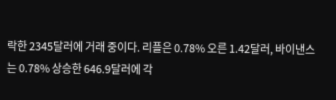락한 2345달러에 거래 중이다. 리플은 0.78% 오른 1.42달러, 바이낸스는 0.78% 상승한 646.9달러에 각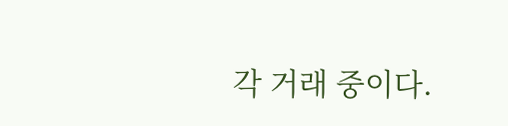각 거래 중이다.